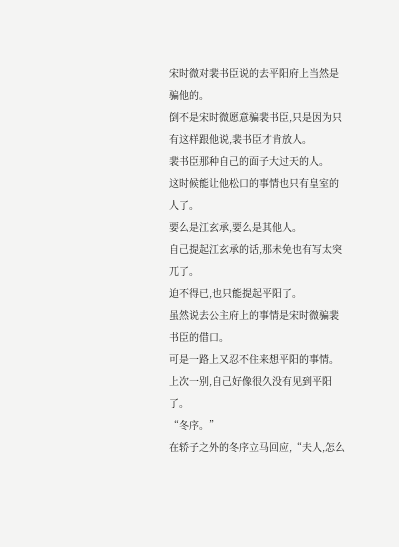宋时微对裴书臣说的去平阳府上当然是骗他的。
倒不是宋时微愿意骗裴书臣,只是因为只有这样跟他说,裴书臣才肯放人。
裴书臣那种自己的面子大过天的人。
这时候能让他松口的事情也只有皇室的人了。
要么是江玄承,要么是其他人。
自己提起江玄承的话,那未免也有写太突兀了。
迫不得已,也只能提起平阳了。
虽然说去公主府上的事情是宋时微骗裴书臣的借口。
可是一路上又忍不住来想平阳的事情。
上次一别,自己好像很久没有见到平阳了。
“冬序。”
在轿子之外的冬序立马回应,“夫人,怎么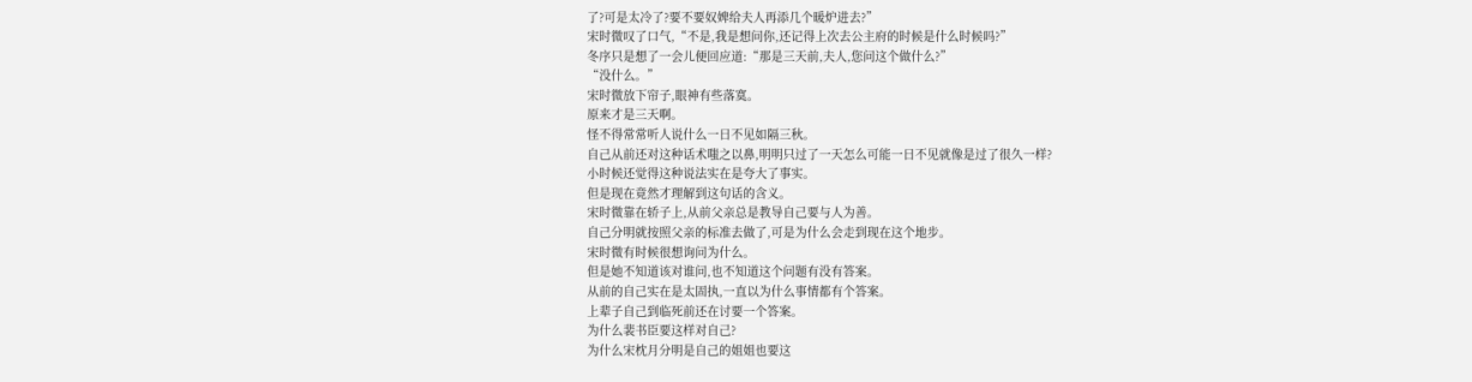了?可是太冷了?要不要奴婢给夫人再添几个暖炉进去?”
宋时微叹了口气,“不是,我是想问你,还记得上次去公主府的时候是什么时候吗?”
冬序只是想了一会儿便回应道:“那是三天前,夫人,您问这个做什么?”
“没什么。”
宋时微放下帘子,眼神有些落寞。
原来才是三天啊。
怪不得常常听人说什么一日不见如隔三秋。
自己从前还对这种话术嗤之以鼻,明明只过了一天怎么可能一日不见就像是过了很久一样?
小时候还觉得这种说法实在是夸大了事实。
但是现在竟然才理解到这句话的含义。
宋时微靠在轿子上,从前父亲总是教导自己要与人为善。
自己分明就按照父亲的标准去做了,可是为什么会走到现在这个地步。
宋时微有时候很想询问为什么。
但是她不知道该对谁问,也不知道这个问题有没有答案。
从前的自己实在是太固执,一直以为什么事情都有个答案。
上辈子自己到临死前还在讨要一个答案。
为什么裴书臣要这样对自己?
为什么宋枕月分明是自己的姐姐也要这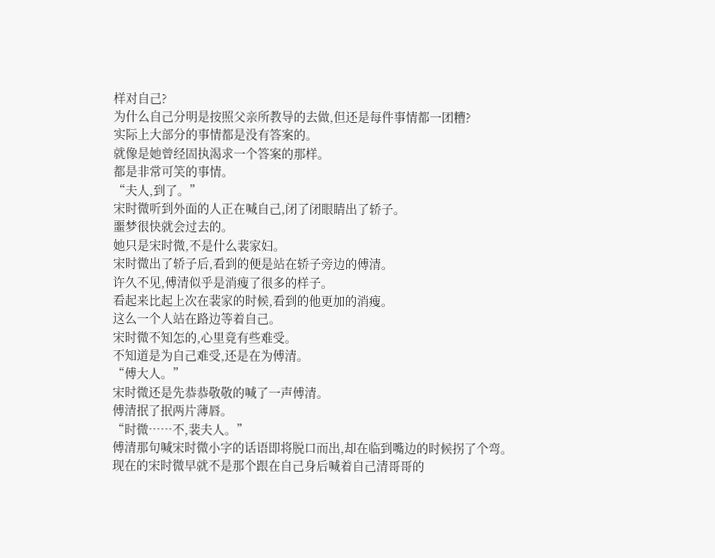样对自己?
为什么自己分明是按照父亲所教导的去做,但还是每件事情都一团糟?
实际上大部分的事情都是没有答案的。
就像是她曾经固执渴求一个答案的那样。
都是非常可笑的事情。
“夫人,到了。”
宋时微听到外面的人正在喊自己,闭了闭眼睛出了轿子。
噩梦很快就会过去的。
她只是宋时微,不是什么裴家妇。
宋时微出了轿子后,看到的便是站在轿子旁边的傅清。
许久不见,傅清似乎是消瘦了很多的样子。
看起来比起上次在裴家的时候,看到的他更加的消瘦。
这么一个人站在路边等着自己。
宋时微不知怎的,心里竟有些难受。
不知道是为自己难受,还是在为傅清。
“傅大人。”
宋时微还是先恭恭敬敬的喊了一声傅清。
傅清抿了抿两片薄唇。
“时微……不,裴夫人。”
傅清那句喊宋时微小字的话语即将脱口而出,却在临到嘴边的时候拐了个弯。
现在的宋时微早就不是那个跟在自己身后喊着自己清哥哥的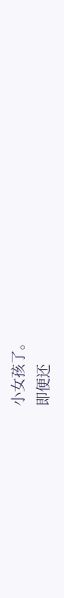小女孩了。
即便还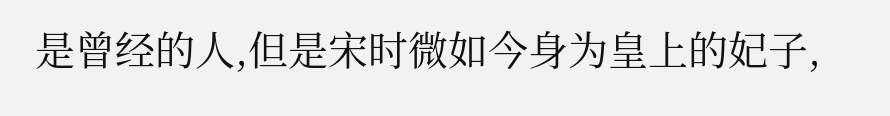是曾经的人,但是宋时微如今身为皇上的妃子,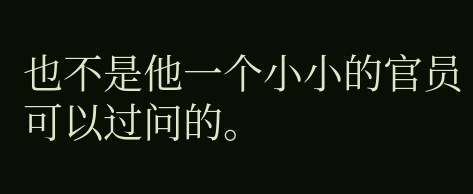也不是他一个小小的官员可以过问的。